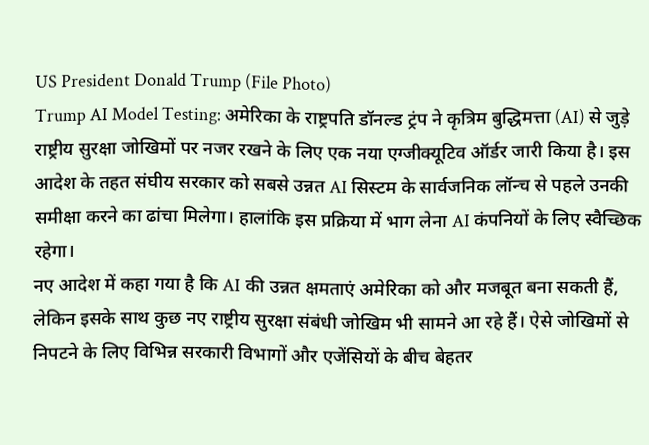US President Donald Trump (File Photo)
Trump AI Model Testing: अमेरिका के राष्ट्रपति डॉनल्ड ट्रंप ने कृत्रिम बुद्धिमत्ता (AI) से जुड़े राष्ट्रीय सुरक्षा जोखिमों पर नजर रखने के लिए एक नया एग्जीक्यूटिव ऑर्डर जारी किया है। इस आदेश के तहत संघीय सरकार को सबसे उन्नत AI सिस्टम के सार्वजनिक लॉन्च से पहले उनकी समीक्षा करने का ढांचा मिलेगा। हालांकि इस प्रक्रिया में भाग लेना AI कंपनियों के लिए स्वैच्छिक रहेगा।
नए आदेश में कहा गया है कि AI की उन्नत क्षमताएं अमेरिका को और मजबूत बना सकती हैं, लेकिन इसके साथ कुछ नए राष्ट्रीय सुरक्षा संबंधी जोखिम भी सामने आ रहे हैं। ऐसे जोखिमों से निपटने के लिए विभिन्न सरकारी विभागों और एजेंसियों के बीच बेहतर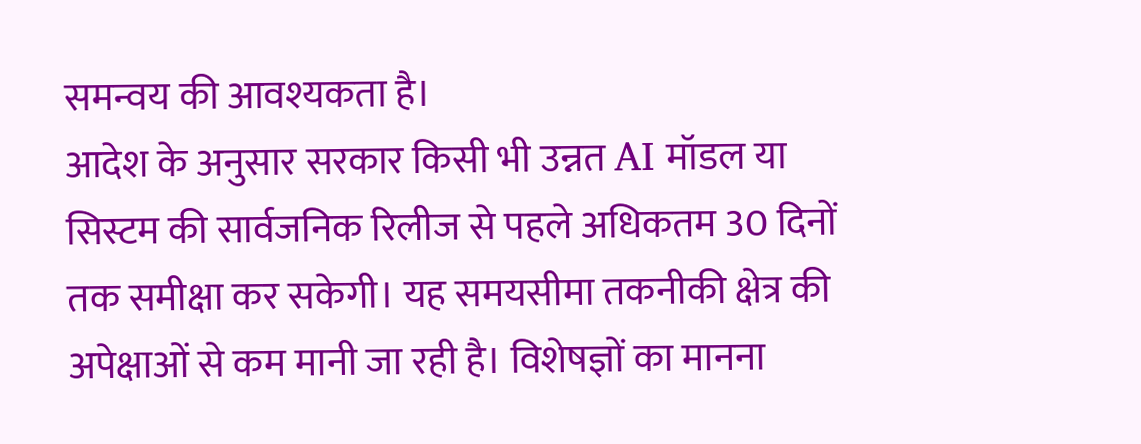समन्वय की आवश्यकता है।
आदेश के अनुसार सरकार किसी भी उन्नत AI मॉडल या सिस्टम की सार्वजनिक रिलीज से पहले अधिकतम 30 दिनों तक समीक्षा कर सकेगी। यह समयसीमा तकनीकी क्षेत्र की अपेक्षाओं से कम मानी जा रही है। विशेषज्ञों का मानना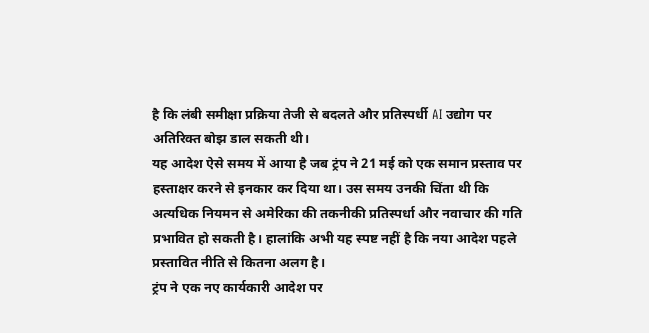है कि लंबी समीक्षा प्रक्रिया तेजी से बदलते और प्रतिस्पर्धी AI उद्योग पर अतिरिक्त बोझ डाल सकती थी।
यह आदेश ऐसे समय में आया है जब ट्रंप ने 21 मई को एक समान प्रस्ताव पर हस्ताक्षर करने से इनकार कर दिया था। उस समय उनकी चिंता थी कि अत्यधिक नियमन से अमेरिका की तकनीकी प्रतिस्पर्धा और नवाचार की गति प्रभावित हो सकती है। हालांकि अभी यह स्पष्ट नहीं है कि नया आदेश पहले प्रस्तावित नीति से कितना अलग है।
ट्रंप ने एक नए कार्यकारी आदेश पर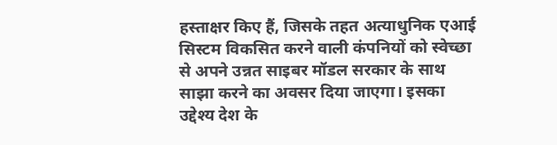हस्ताक्षर किए हैं, जिसके तहत अत्याधुनिक एआई सिस्टम विकसित करने वाली कंपनियों को स्वेच्छा से अपने उन्नत साइबर मॉडल सरकार के साथ साझा करने का अवसर दिया जाएगा। इसका उद्देश्य देश के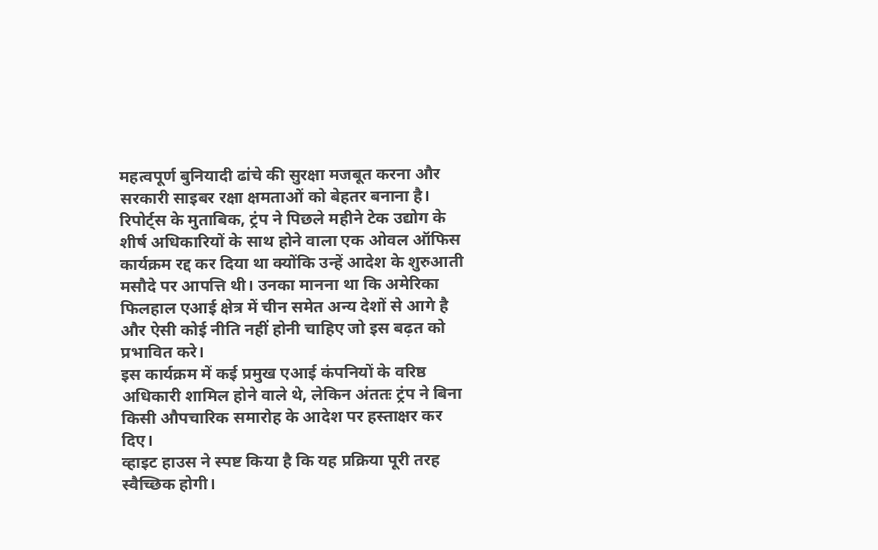महत्वपूर्ण बुनियादी ढांचे की सुरक्षा मजबूत करना और सरकारी साइबर रक्षा क्षमताओं को बेहतर बनाना है।
रिपोर्ट्स के मुताबिक, ट्रंप ने पिछले महीने टेक उद्योग के शीर्ष अधिकारियों के साथ होने वाला एक ओवल ऑफिस कार्यक्रम रद्द कर दिया था क्योंकि उन्हें आदेश के शुरुआती मसौदे पर आपत्ति थी। उनका मानना था कि अमेरिका फिलहाल एआई क्षेत्र में चीन समेत अन्य देशों से आगे है और ऐसी कोई नीति नहीं होनी चाहिए जो इस बढ़त को प्रभावित करे।
इस कार्यक्रम में कई प्रमुख एआई कंपनियों के वरिष्ठ अधिकारी शामिल होने वाले थे, लेकिन अंततः ट्रंप ने बिना किसी औपचारिक समारोह के आदेश पर हस्ताक्षर कर दिए।
व्हाइट हाउस ने स्पष्ट किया है कि यह प्रक्रिया पूरी तरह स्वैच्छिक होगी।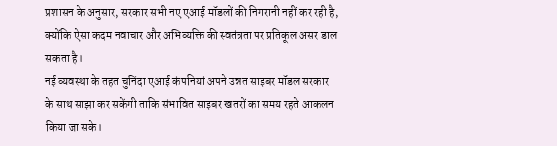प्रशासन के अनुसार, सरकार सभी नए एआई मॉडलों की निगरानी नहीं कर रही है, क्योंकि ऐसा कदम नवाचार और अभिव्यक्ति की स्वतंत्रता पर प्रतिकूल असर डाल सकता है।
नई व्यवस्था के तहत चुनिंदा एआई कंपनियां अपने उन्नत साइबर मॉडल सरकार के साथ साझा कर सकेंगी ताकि संभावित साइबर खतरों का समय रहते आकलन किया जा सके।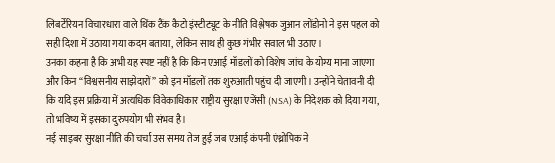लिबर्टेरियन विचारधारा वाले थिंक टैंक कैटो इंस्टीट्यूट के नीति विश्लेषक जुआन लोंडोनो ने इस पहल को सही दिशा में उठाया गया कदम बताया, लेकिन साथ ही कुछ गंभीर सवाल भी उठाए।
उनका कहना है कि अभी यह स्पष्ट नहीं है कि किन एआई मॉडलों को विशेष जांच के योग्य माना जाएगा और किन “विश्वसनीय साझेदारों” को इन मॉडलों तक शुरुआती पहुंच दी जाएगी। उन्होंने चेतावनी दी कि यदि इस प्रक्रिया में अत्यधिक विवेकाधिकार राष्ट्रीय सुरक्षा एजेंसी (NSA) के निदेशक को दिया गया, तो भविष्य में इसका दुरुपयोग भी संभव है।
नई साइबर सुरक्षा नीति की चर्चा उस समय तेज हुई जब एआई कंपनी एंथ्रोपिक ने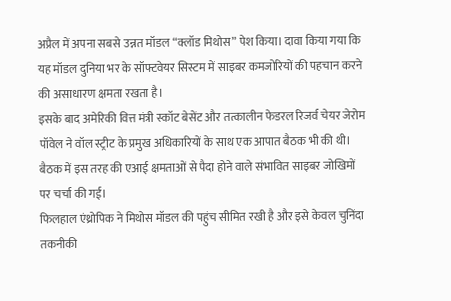अप्रैल में अपना सबसे उन्नत मॉडल “क्लॉड मिथोस” पेश किया। दावा किया गया कि यह मॉडल दुनिया भर के सॉफ्टवेयर सिस्टम में साइबर कमजोरियों की पहचान करने की असाधारण क्षमता रखता है।
इसके बाद अमेरिकी वित्त मंत्री स्कॉट बेसेंट और तत्कालीन फेडरल रिजर्व चेयर जेरोम पॉवेल ने वॉल स्ट्रीट के प्रमुख अधिकारियों के साथ एक आपात बैठक भी की थी। बैठक में इस तरह की एआई क्षमताओं से पैदा होने वाले संभावित साइबर जोखिमों पर चर्चा की गई।
फिलहाल एंथ्रोपिक ने मिथोस मॉडल की पहुंच सीमित रखी है और इसे केवल चुनिंदा तकनीकी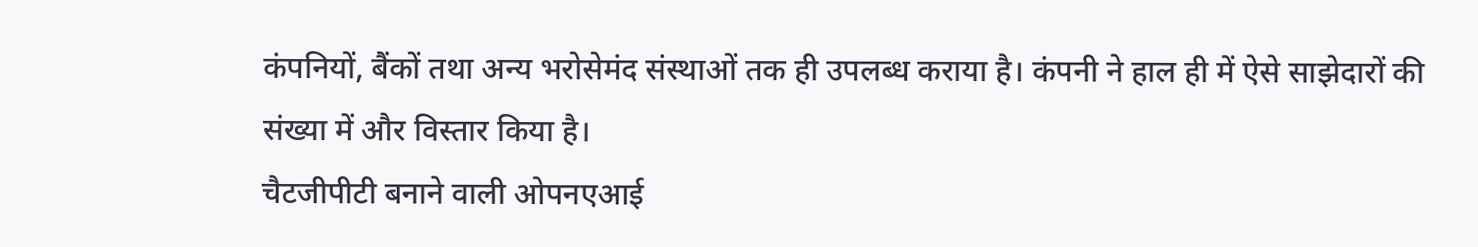कंपनियों, बैंकों तथा अन्य भरोसेमंद संस्थाओं तक ही उपलब्ध कराया है। कंपनी ने हाल ही में ऐसे साझेदारों की संख्या में और विस्तार किया है।
चैटजीपीटी बनाने वाली ओपनएआई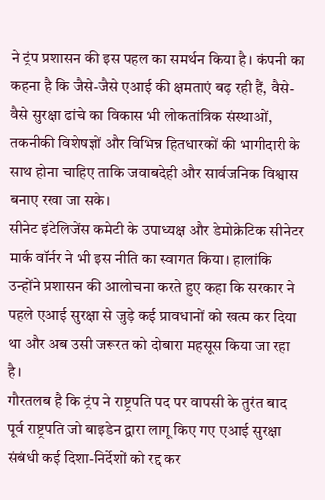ने ट्रंप प्रशासन की इस पहल का समर्थन किया है। कंपनी का कहना है कि जैसे-जैसे एआई की क्षमताएं बढ़ रही हैं, वैसे-वैसे सुरक्षा ढांचे का विकास भी लोकतांत्रिक संस्थाओं, तकनीकी विशेषज्ञों और विभिन्न हितधारकों की भागीदारी के साथ होना चाहिए ताकि जवाबदेही और सार्वजनिक विश्वास बनाए रखा जा सके।
सीनेट इंटेलिजेंस कमेटी के उपाध्यक्ष और डेमोक्रेटिक सीनेटर मार्क वॉर्नर ने भी इस नीति का स्वागत किया। हालांकि उन्होंने प्रशासन की आलोचना करते हुए कहा कि सरकार ने पहले एआई सुरक्षा से जुड़े कई प्रावधानों को खत्म कर दिया था और अब उसी जरूरत को दोबारा महसूस किया जा रहा है।
गौरतलब है कि ट्रंप ने राष्ट्रपति पद पर वापसी के तुरंत बाद पूर्व राष्ट्रपति जो बाइडेन द्वारा लागू किए गए एआई सुरक्षा संबंधी कई दिशा-निर्देशों को रद्द कर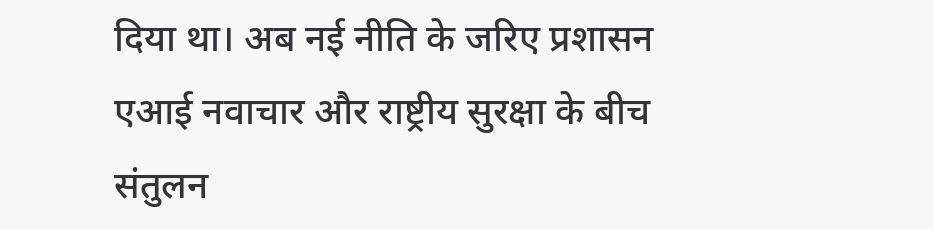दिया था। अब नई नीति के जरिए प्रशासन एआई नवाचार और राष्ट्रीय सुरक्षा के बीच संतुलन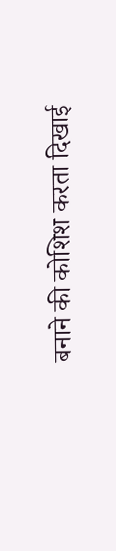बनाने की कोशिश करता दिखाई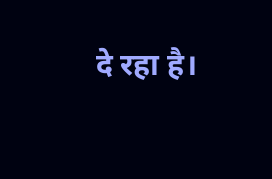दे रहा है।